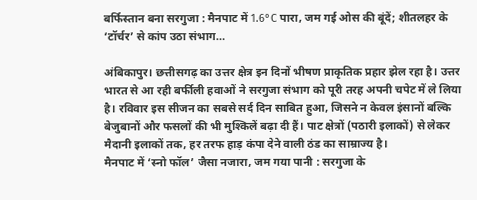बर्फिस्तान बना सरगुजा : मैनपाट में 1.6°C पारा, जम गई ओस की बूंदें; शीतलहर के ‘टॉर्चर’ से कांप उठा संभाग…

अंबिकापुर। छत्तीसगढ़ का उत्तर क्षेत्र इन दिनों भीषण प्राकृतिक प्रहार झेल रहा है। उत्तर भारत से आ रही बर्फीली हवाओं ने सरगुजा संभाग को पूरी तरह अपनी चपेट में ले लिया है। रविवार इस सीजन का सबसे सर्द दिन साबित हुआ, जिसने न केवल इंसानों बल्कि बेजुबानों और फसलों की भी मुश्किलें बढ़ा दी हैं। पाट क्षेत्रों (पठारी इलाकों) से लेकर मैदानी इलाकों तक, हर तरफ हाड़ कंपा देने वाली ठंड का साम्राज्य है।
मैनपाट में ‘स्नो फॉल’ जैसा नजारा, जम गया पानी : सरगुजा के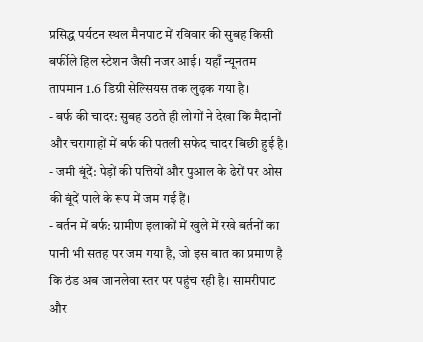प्रसिद्ध पर्यटन स्थल मैनपाट में रविवार की सुबह किसी बर्फीले हिल स्टेशन जैसी नजर आई। यहाँ न्यूनतम तापमान 1.6 डिग्री सेल्सियस तक लुढ़क गया है।
- बर्फ की चादर: सुबह उठते ही लोगों ने देखा कि मैदानों और चरागाहों में बर्फ की पतली सफेद चादर बिछी हुई है।
- जमी बूंदें: पेड़ों की पत्तियों और पुआल के ढेरों पर ओस की बूंदें पाले के रूप में जम गई हैं।
- बर्तन में बर्फ: ग्रामीण इलाकों में खुले में रखे बर्तनों का पानी भी सतह पर जम गया है, जो इस बात का प्रमाण है कि ठंड अब जानलेवा स्तर पर पहुंच रही है। सामरीपाट और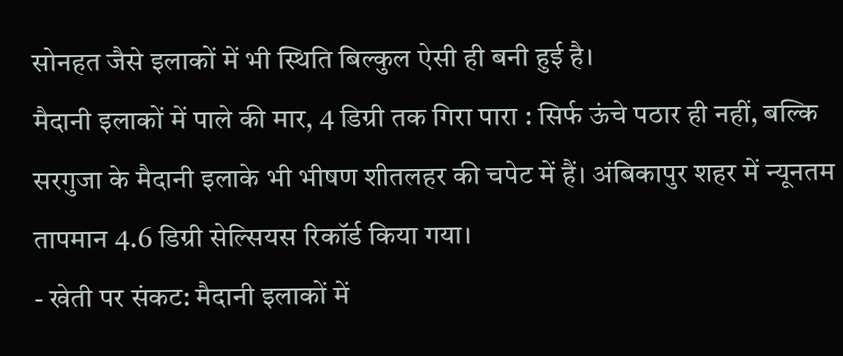सोनहत जैसे इलाकों में भी स्थिति बिल्कुल ऐसी ही बनी हुई है।
मैदानी इलाकों में पाले की मार, 4 डिग्री तक गिरा पारा : सिर्फ ऊंचे पठार ही नहीं, बल्कि सरगुजा के मैदानी इलाके भी भीषण शीतलहर की चपेट में हैं। अंबिकापुर शहर में न्यूनतम तापमान 4.6 डिग्री सेल्सियस रिकॉर्ड किया गया।
- खेती पर संकट: मैदानी इलाकों में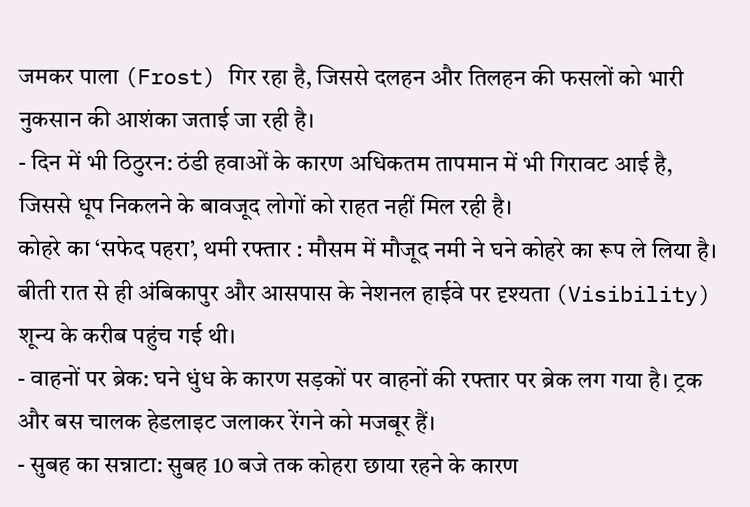जमकर पाला (Frost) गिर रहा है, जिससे दलहन और तिलहन की फसलों को भारी नुकसान की आशंका जताई जा रही है।
- दिन में भी ठिठुरन: ठंडी हवाओं के कारण अधिकतम तापमान में भी गिरावट आई है, जिससे धूप निकलने के बावजूद लोगों को राहत नहीं मिल रही है।
कोहरे का ‘सफेद पहरा’, थमी रफ्तार : मौसम में मौजूद नमी ने घने कोहरे का रूप ले लिया है। बीती रात से ही अंबिकापुर और आसपास के नेशनल हाईवे पर दृश्यता (Visibility) शून्य के करीब पहुंच गई थी।
- वाहनों पर ब्रेक: घने धुंध के कारण सड़कों पर वाहनों की रफ्तार पर ब्रेक लग गया है। ट्रक और बस चालक हेडलाइट जलाकर रेंगने को मजबूर हैं।
- सुबह का सन्नाटा: सुबह 10 बजे तक कोहरा छाया रहने के कारण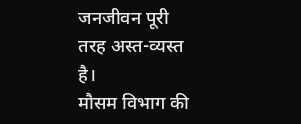जनजीवन पूरी तरह अस्त-व्यस्त है।
मौसम विभाग की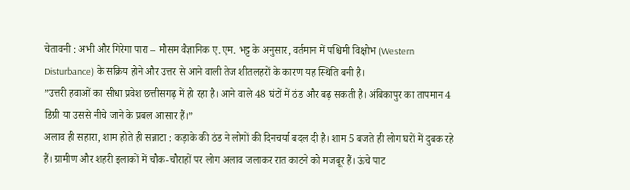चेतावनी : अभी और गिरेगा पारा – मौसम वैज्ञानिक ए.एम. भट्ट के अनुसार, वर्तमान में पश्चिमी विक्षोभ (Western Disturbance) के सक्रिय होने और उत्तर से आने वाली तेज शीतलहरों के कारण यह स्थिति बनी है।
”उत्तरी हवाओं का सीधा प्रवेश छत्तीसगढ़ में हो रहा है। आने वाले 48 घंटों में ठंड और बढ़ सकती है। अंबिकापुर का तापमान 4 डिग्री या उससे नीचे जाने के प्रबल आसार हैं।”
अलाव ही सहारा, शाम होते ही सन्नाटा : कड़ाके की ठंड ने लोगों की दिनचर्या बदल दी है। शाम 5 बजते ही लोग घरों में दुबक रहे हैं। ग्रामीण और शहरी इलाकों में चौक-चौराहों पर लोग अलाव जलाकर रात काटने को मजबूर हैं। ऊंचे पाट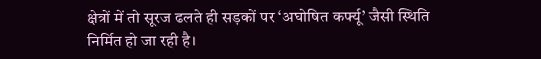क्षेत्रों में तो सूरज ढलते ही सड़कों पर ‘अघोषित कर्फ्यू’ जैसी स्थिति निर्मित हो जा रही है।